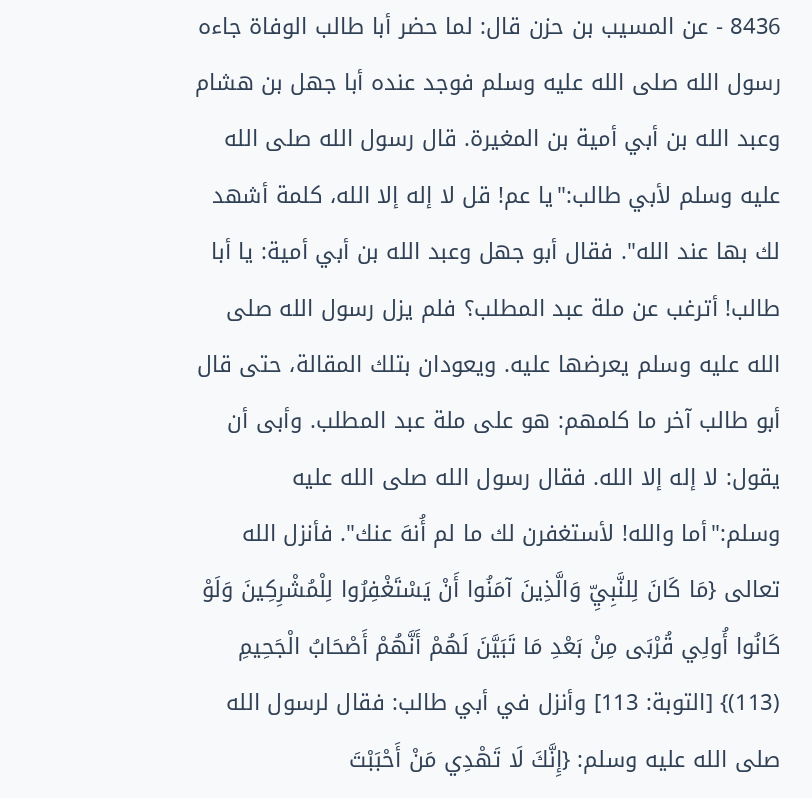8436 - عن المسيب بن حزن قال: لما حضر أبا طالب الوفاة جاءه رسول الله صلى الله عليه وسلم فوجد عنده أبا جهل بن هشام وعبد الله بن أبي أمية بن المغيرة. قال رسول الله صلى الله عليه وسلم لأبي طالب:"يا عم! قل لا إله إلا الله، كلمة أشهد لك بها عند الله". فقال أبو جهل وعبد الله بن أبي أمية: يا أبا طالب! أترغب عن ملة عبد المطلب؟ فلم يزل رسول الله صلى الله عليه وسلم يعرضها عليه. ويعودان بتلك المقالة، حتى قال أبو طالب آخر ما كلمهم: هو على ملة عبد المطلب. وأبى أن يقول: لا إله إلا الله. فقال رسول الله صلى الله عليه وسلم:"أما والله! لأستغفرن لك ما لم أُنهَ عنك". فأنزل الله تعالى {مَا كَانَ لِلنَّبِيِّ وَالَّذِينَ آمَنُوا أَنْ يَسْتَغْفِرُوا لِلْمُشْرِكِينَ وَلَوْ كَانُوا أُولِي قُرْبَى مِنْ بَعْدِ مَا تَبَيَّنَ لَهُمْ أَنَّهُمْ أَصْحَابُ الْجَحِيمِ (113)} [التوبة: 113] وأنزل في أبي طالب: فقال لرسول الله صلى الله عليه وسلم: {إِنَّكَ لَا تَهْدِي مَنْ أَحْبَبْتَ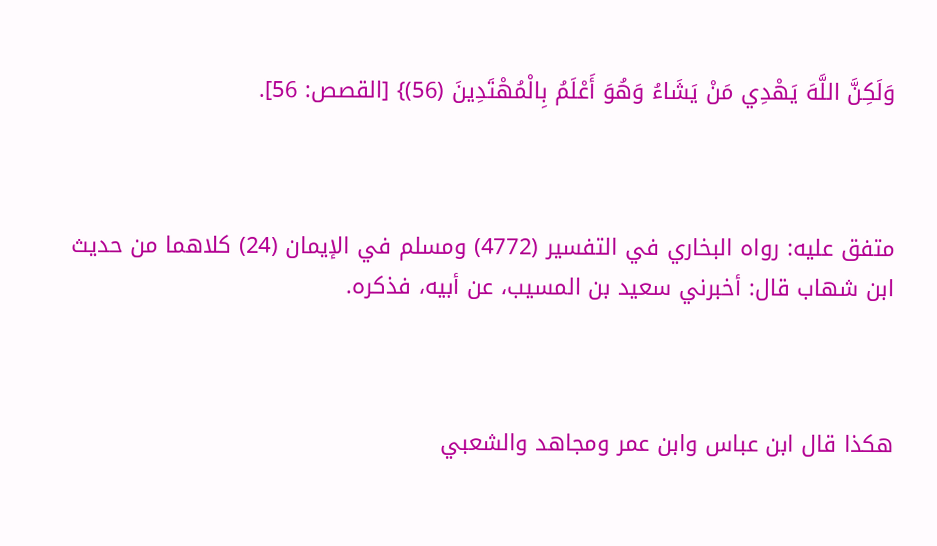وَلَكِنَّ اللَّهَ يَهْدِي مَنْ يَشَاءُ وَهُوَ أَعْلَمُ بِالْمُهْتَدِينَ (56)} [القصص: 56].



متفق عليه: رواه البخاري في التفسير (4772) ومسلم في الإيمان (24) كلاهما من حديث ابن شهاب قال: أخبرني سعيد بن المسيب، عن أبيه، فذكره.



هكذا قال ابن عباس وابن عمر ومجاهد والشعبي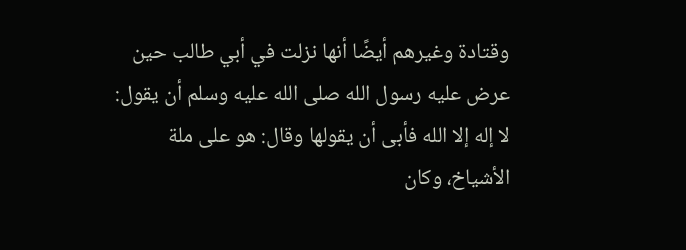وقتادة وغيرهم أيضًا أنها نزلت في أبي طالب حين عرض عليه رسول الله صلى الله عليه وسلم أن يقول: لا إله إلا الله فأبى أن يقولها وقال: هو على ملة الأشياخ، وكان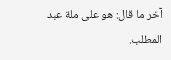آخر ما قال: هو على ملة عبد المطلب.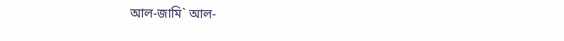আল-জামি` আল-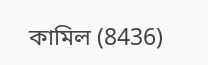কামিল (8436)